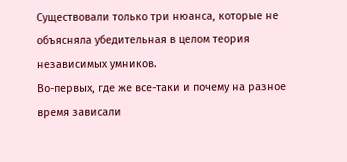Существовали только три нюанса, которые не объясняла убедительная в целом теория независимых умников.
Во-первых, где же все-таки и почему на разное время зависали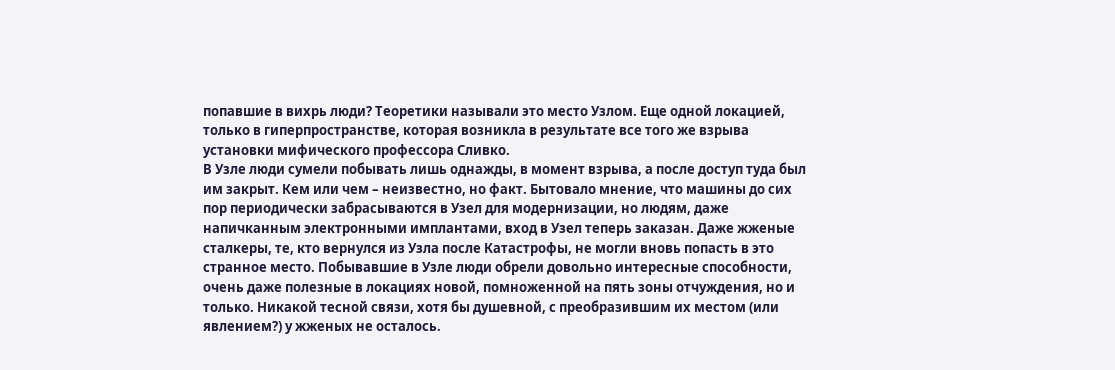попавшие в вихрь люди? Теоретики называли это место Узлом. Еще одной локацией, только в гиперпространстве, которая возникла в результате все того же взрыва установки мифического профессора Сливко.
В Узле люди сумели побывать лишь однажды, в момент взрыва, а после доступ туда был им закрыт. Кем или чем – неизвестно, но факт. Бытовало мнение, что машины до сих пор периодически забрасываются в Узел для модернизации, но людям, даже напичканным электронными имплантами, вход в Узел теперь заказан. Даже жженые сталкеры, те, кто вернулся из Узла после Катастрофы, не могли вновь попасть в это странное место. Побывавшие в Узле люди обрели довольно интересные способности, очень даже полезные в локациях новой, помноженной на пять зоны отчуждения, но и только. Никакой тесной связи, хотя бы душевной, с преобразившим их местом (или явлением?) у жженых не осталось.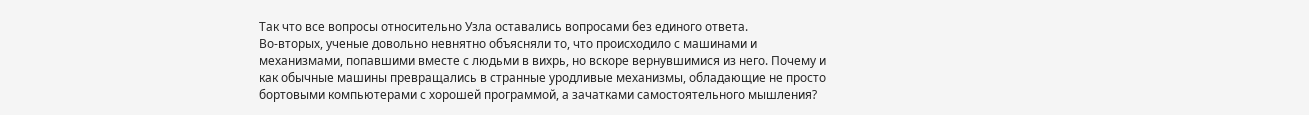Так что все вопросы относительно Узла оставались вопросами без единого ответа.
Во-вторых, ученые довольно невнятно объясняли то, что происходило с машинами и механизмами, попавшими вместе с людьми в вихрь, но вскоре вернувшимися из него. Почему и как обычные машины превращались в странные уродливые механизмы, обладающие не просто бортовыми компьютерами с хорошей программой, а зачатками самостоятельного мышления?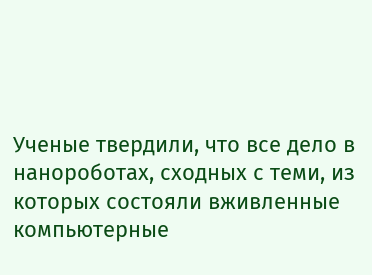Ученые твердили, что все дело в нанороботах, сходных с теми, из которых состояли вживленные компьютерные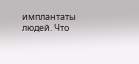имплантаты людей. Что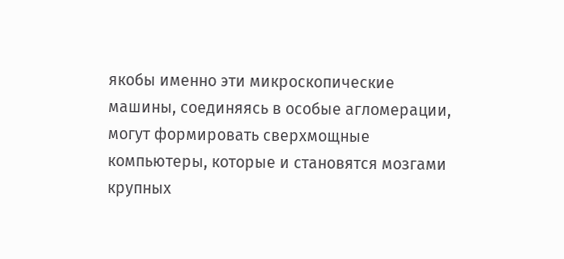якобы именно эти микроскопические машины, соединяясь в особые агломерации, могут формировать сверхмощные компьютеры, которые и становятся мозгами крупных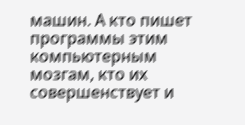машин. А кто пишет программы этим компьютерным мозгам, кто их совершенствует и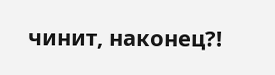чинит, наконец?!